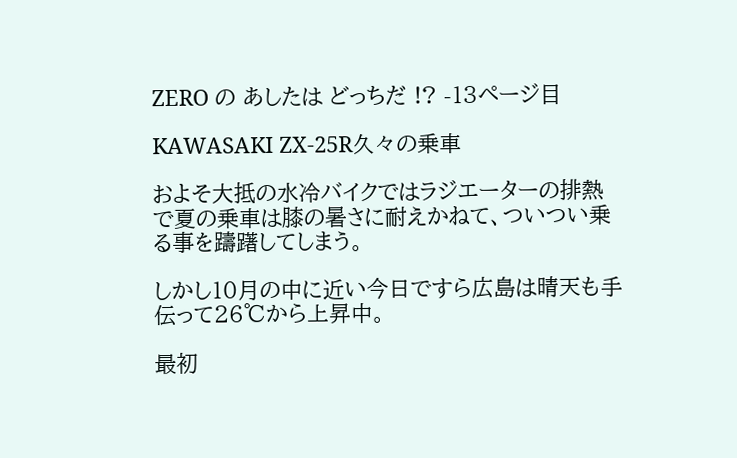ZERO の あしたは どっちだ !? -13ページ目

KAWASAKI ZX-25R久々の乗車

およそ大抵の水冷バイクではラジエーターの排熱で夏の乗車は膝の暑さに耐えかねて、ついつい乗る事を躊躇してしまう。

しかし10月の中に近い今日ですら広島は晴天も手伝って26℃から上昇中。

最初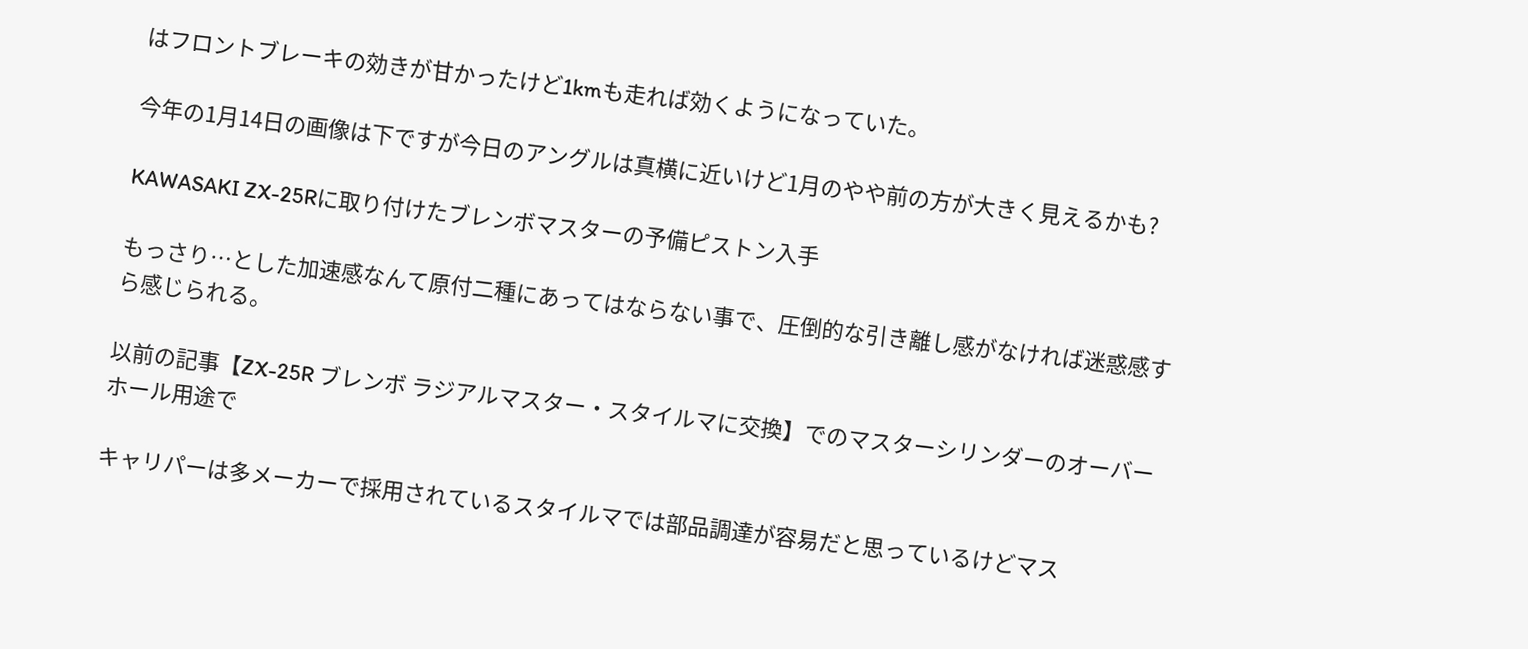はフロントブレーキの効きが甘かったけど1kmも走れば効くようになっていた。

今年の1月14日の画像は下ですが今日のアングルは真横に近いけど1月のやや前の方が大きく見えるかも?

KAWASAKI ZX-25Rに取り付けたブレンボマスターの予備ピストン入手

もっさり…とした加速感なんて原付二種にあってはならない事で、圧倒的な引き離し感がなければ迷惑感すら感じられる。

以前の記事【ZX-25R ブレンボ ラジアルマスター・スタイルマに交換】でのマスターシリンダーのオーバーホール用途で

キャリパーは多メーカーで採用されているスタイルマでは部品調達が容易だと思っているけどマス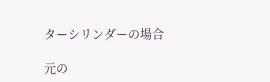ターシリンダーの場合

元の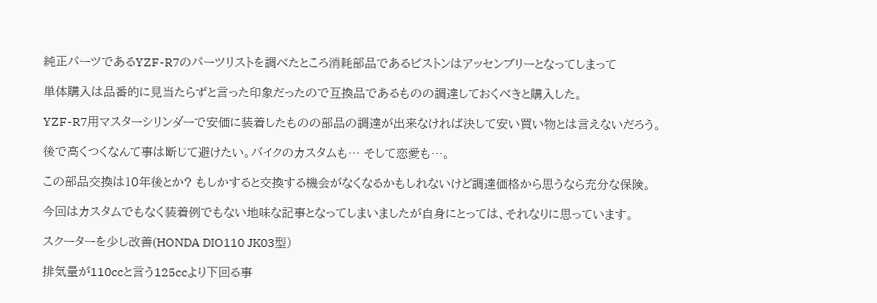純正パーツであるYZF-R7のパーツリストを調べたところ消耗部品であるピストンはアッセンブリーとなってしまって

単体購入は品番的に見当たらずと言った印象だったので互換品であるものの調達しておくべきと購入した。

YZF-R7用マスターシリンダーで安価に装着したものの部品の調達が出来なければ決して安い買い物とは言えないだろう。

後で高くつくなんて事は断じて避けたい。バイクのカスタムも… そして恋愛も…。

この部品交換は10年後とか? もしかすると交換する機会がなくなるかもしれないけど調達価格から思うなら充分な保険。

今回はカスタムでもなく装着例でもない地味な記事となってしまいましたが自身にとっては、それなりに思っています。

スクーターを少し改善(HONDA DIO110 JK03型)

排気量が110ccと言う125ccより下回る事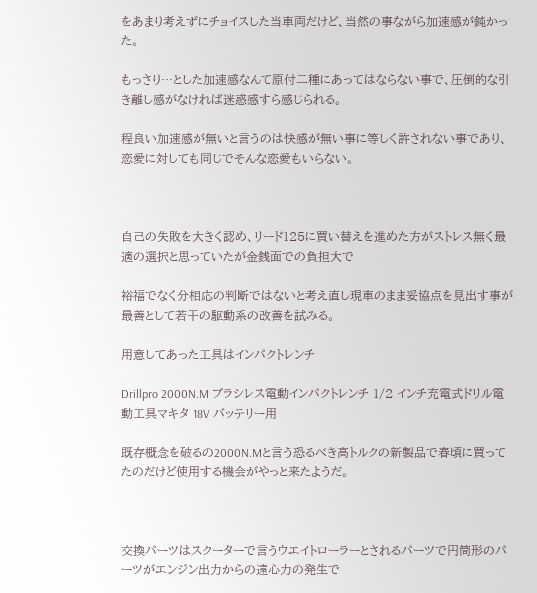をあまり考えずにチョイスした当車両だけど、当然の事ながら加速感が鈍かった。

もっさり…とした加速感なんて原付二種にあってはならない事で、圧倒的な引き離し感がなければ迷惑感すら感じられる。

程良い加速感が無いと言うのは快感が無い事に等しく許されない事であり、恋愛に対しても同じでそんな恋愛もいらない。



自己の失敗を大きく認め、リード125に買い替えを進めた方がストレス無く最適の選択と思っていたが金銭面での負担大で

裕福でなく分相応の判断ではないと考え直し現車のまま妥協点を見出す事が最善として若干の駆動系の改善を試みる。

用意してあった工具はインパクトレンチ

Drillpro 2000N.M ブラシレス電動インパクトレンチ 1/2 インチ充電式ドリル電動工具マキタ 18V バッテリー用

既存概念を破るの2000N.Mと言う恐るべき高トルクの新製品で春頃に買ってたのだけど使用する機会がやっと来たようだ。



交換パーツはスクーターで言うウエイトローラーとされるパーツで円筒形のパーツがエンジン出力からの遠心力の発生で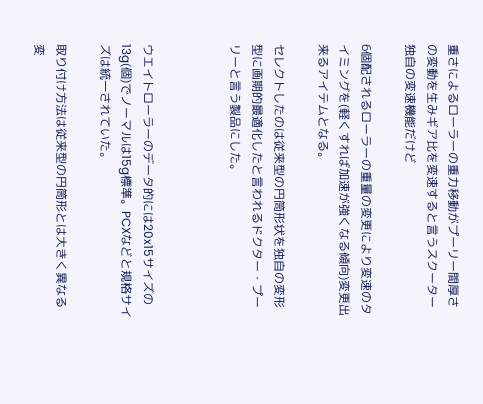重さによるローラーの重力移動がプーリー間厚さの変動を生みギア比を変速すると言うスクーター独自の変速機能だけど

6個配されるローラーの重量の変更により変速のタイミングを(軽くすれば加速が強くなる傾向)変更出来るアイテムとなる。

セレクトしたのは従来型の円筒形状を独自の変形型に画期的最適化したと言われるドクター・プーリーと言う製品にした。



ウエイトローラーのデータ的には20x15サイズの13g(個)でノーマルは15g標準。PCXなどと規格サイズは統一されていた。

取り付け方法は従来型の円筒形とは大きく異なる変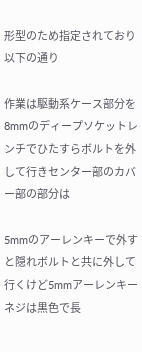形型のため指定されており以下の通り

作業は駆動系ケース部分を8mmのディープソケットレンチでひたすらボルトを外して行きセンター部のカバー部の部分は

5mmのアーレンキーで外すと隠れボルトと共に外して行くけど5mmアーレンキーネジは黒色で長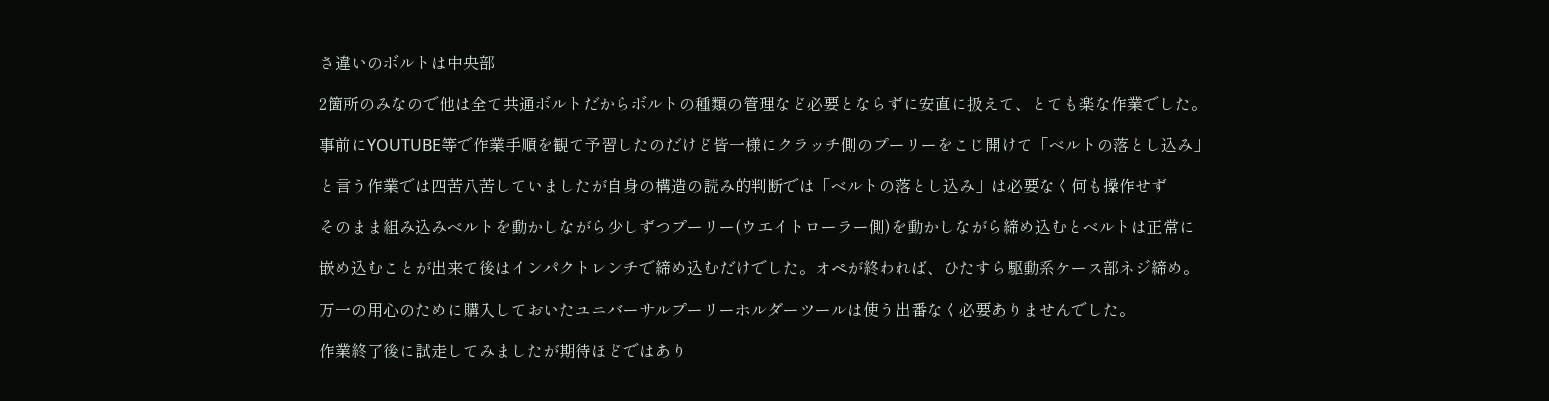さ違いのボルトは中央部

2箇所のみなので他は全て共通ボルトだからボルトの種類の管理など必要とならずに安直に扱えて、とても楽な作業でした。

事前にYOUTUBE等で作業手順を観て予習したのだけど皆一様にクラッチ側のプーリーをこじ開けて「ベルトの落とし込み」

と言う作業では四苦八苦していましたが自身の構造の読み的判断では「ベルトの落とし込み」は必要なく何も操作せず

そのまま組み込みベルトを動かしながら少しずつプーリー(ウエイトローラー側)を動かしながら締め込むとベルトは正常に

嵌め込むことが出来て後はインパクトレンチで締め込むだけでした。オペが終われば、ひたすら駆動系ケース部ネジ締め。

万一の用心のために購入しておいたユニバーサルプーリーホルダーツールは使う出番なく必要ありませんでした。

作業終了後に試走してみましたが期待ほどではあり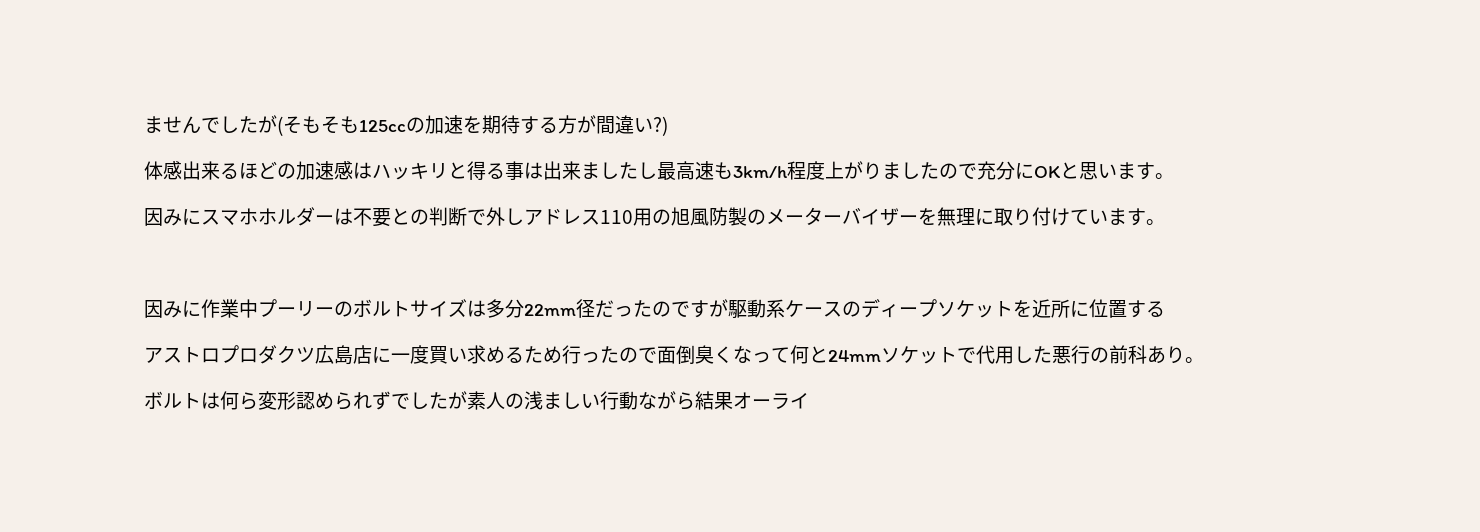ませんでしたが(そもそも125ccの加速を期待する方が間違い?)

体感出来るほどの加速感はハッキリと得る事は出来ましたし最高速も3km/h程度上がりましたので充分にOKと思います。

因みにスマホホルダーは不要との判断で外しアドレス110用の旭風防製のメーターバイザーを無理に取り付けています。



因みに作業中プーリーのボルトサイズは多分22mm径だったのですが駆動系ケースのディープソケットを近所に位置する

アストロプロダクツ広島店に一度買い求めるため行ったので面倒臭くなって何と24mmソケットで代用した悪行の前科あり。

ボルトは何ら変形認められずでしたが素人の浅ましい行動ながら結果オーライ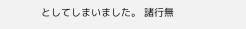としてしまいました。 諸行無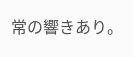常の響きあり。